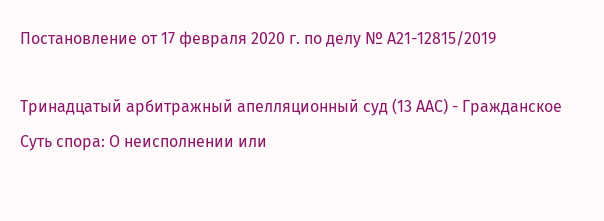Постановление от 17 февраля 2020 г. по делу № А21-12815/2019

Тринадцатый арбитражный апелляционный суд (13 ААС) - Гражданское
Суть спора: О неисполнении или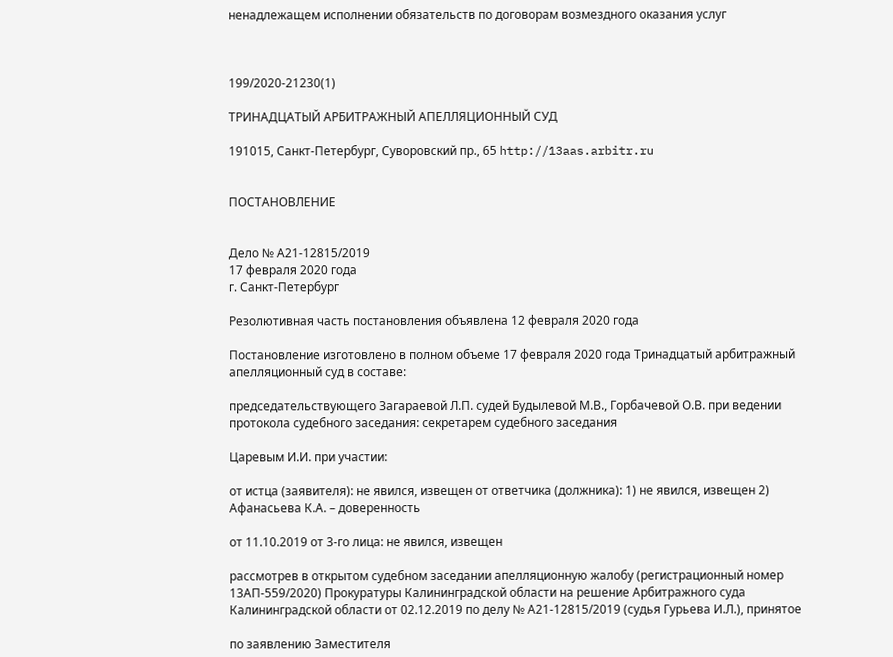ненадлежащем исполнении обязательств по договорам возмездного оказания услуг



199/2020-21230(1)

ТРИНАДЦАТЫЙ АРБИТРАЖНЫЙ АПЕЛЛЯЦИОННЫЙ СУД

191015, Санкт-Петербург, Суворовский пр., 65 http://13aas.arbitr.ru


ПОСТАНОВЛЕНИЕ


Дело № А21-12815/2019
17 февраля 2020 года
г. Санкт-Петербург

Резолютивная часть постановления объявлена 12 февраля 2020 года

Постановление изготовлено в полном объеме 17 февраля 2020 года Тринадцатый арбитражный апелляционный суд в составе:

председательствующего Загараевой Л.П. судей Будылевой М.В., Горбачевой О.В. при ведении протокола судебного заседания: секретарем судебного заседания

Царевым И.И. при участии:

от истца (заявителя): не явился, извещен от ответчика (должника): 1) не явился, извещен 2) Афанасьева К.А. – доверенность

от 11.10.2019 от 3-го лица: не явился, извещен

рассмотрев в открытом судебном заседании апелляционную жалобу (регистрационный номер 13АП-559/2020) Прокуратуры Калининградской области на решение Арбитражного суда Калининградской области от 02.12.2019 по делу № А21-12815/2019 (судья Гурьева И.Л.), принятое

по заявлению Заместителя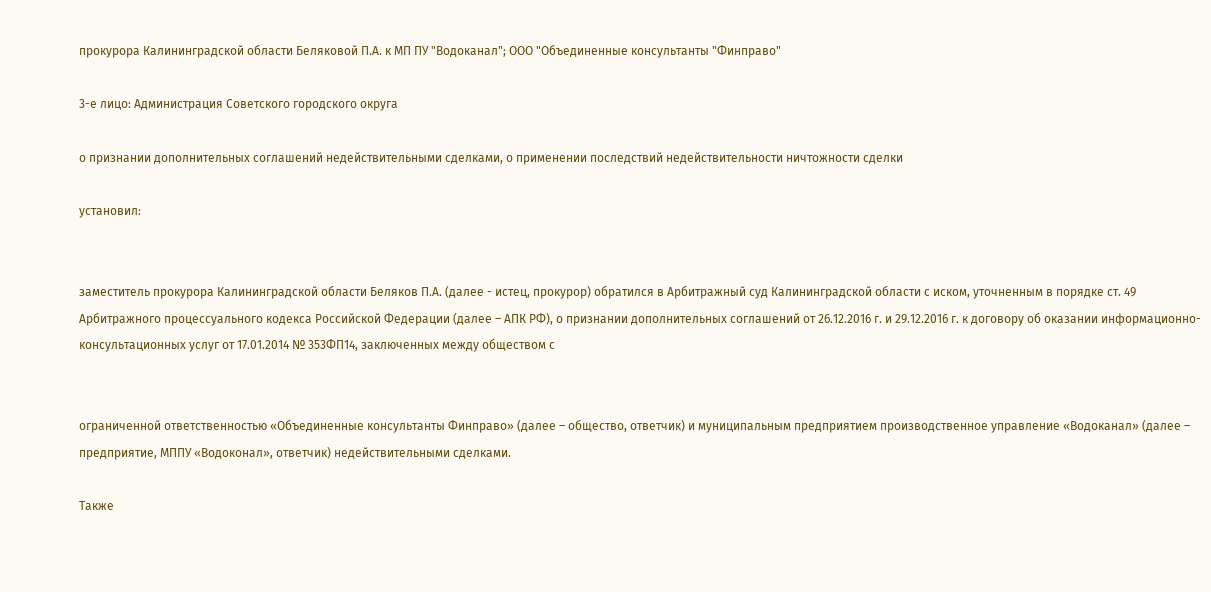прокурора Калининградской области Беляковой П.А. к МП ПУ "Водоканал"; ООО "Объединенные консультанты "Финправо"

3-е лицо: Администрация Советского городского округа

о признании дополнительных соглашений недействительными сделками, о применении последствий недействительности ничтожности сделки

установил:


заместитель прокурора Калининградской области Беляков П.А. (далее - истец, прокурор) обратился в Арбитражный суд Калининградской области с иском, уточненным в порядке ст. 49 Арбитражного процессуального кодекса Российской Федерации (далее – АПК РФ), о признании дополнительных соглашений от 26.12.2016 г. и 29.12.2016 г. к договору об оказании информационно- консультационных услуг от 17.01.2014 № 353ФП14, заключенных между обществом с


ограниченной ответственностью «Объединенные консультанты Финправо» (далее – общество, ответчик) и муниципальным предприятием производственное управление «Водоканал» (далее – предприятие, МППУ «Водоконал», ответчик) недействительными сделками.

Также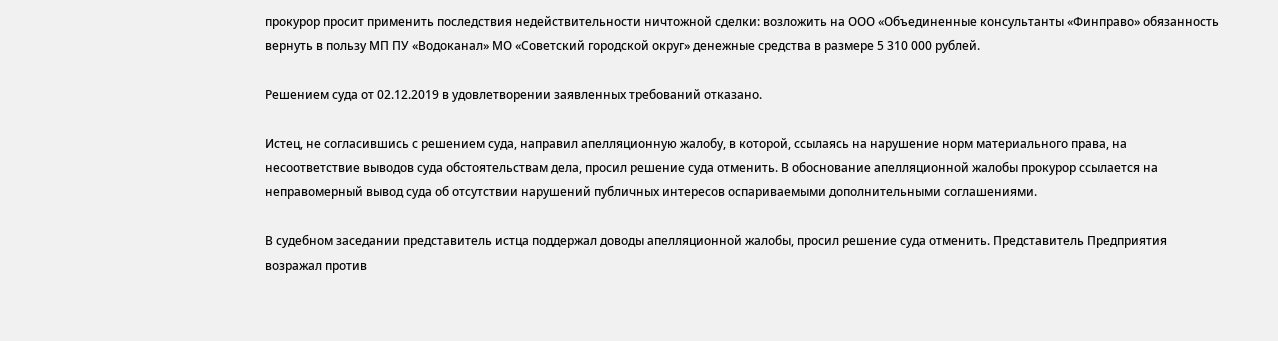прокурор просит применить последствия недействительности ничтожной сделки: возложить на ООО «Объединенные консультанты «Финправо» обязанность вернуть в пользу МП ПУ «Водоканал» МО «Советский городской округ» денежные средства в размере 5 310 000 рублей.

Решением суда от 02.12.2019 в удовлетворении заявленных требований отказано.

Истец, не согласившись с решением суда, направил апелляционную жалобу, в которой, ссылаясь на нарушение норм материального права, на несоответствие выводов суда обстоятельствам дела, просил решение суда отменить. В обоснование апелляционной жалобы прокурор ссылается на неправомерный вывод суда об отсутствии нарушений публичных интересов оспариваемыми дополнительными соглашениями.

В судебном заседании представитель истца поддержал доводы апелляционной жалобы, просил решение суда отменить. Представитель Предприятия возражал против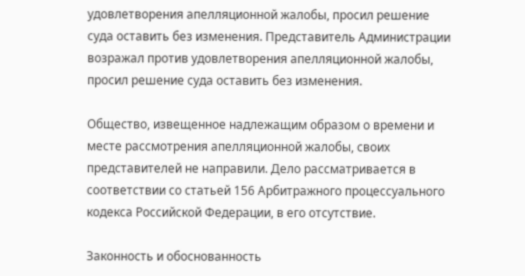удовлетворения апелляционной жалобы, просил решение суда оставить без изменения. Представитель Администрации возражал против удовлетворения апелляционной жалобы, просил решение суда оставить без изменения.

Общество, извещенное надлежащим образом о времени и месте рассмотрения апелляционной жалобы, своих представителей не направили. Дело рассматривается в соответствии со статьей 156 Арбитражного процессуального кодекса Российской Федерации, в его отсутствие.

Законность и обоснованность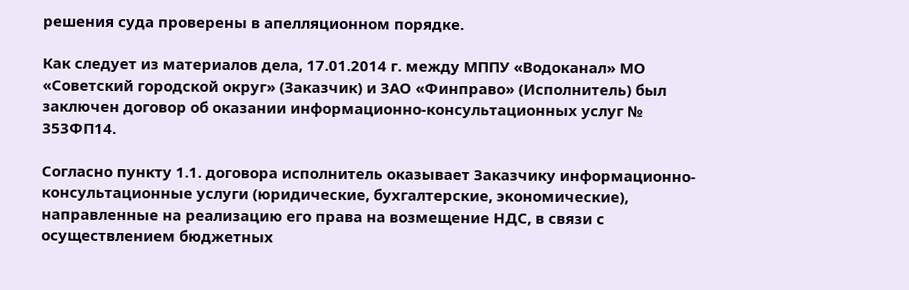решения суда проверены в апелляционном порядке.

Как следует из материалов дела, 17.01.2014 г. между МППУ «Водоканал» МО «Советский городской округ» (Заказчик) и ЗАО «Финправо» (Исполнитель) был заключен договор об оказании информационно-консультационных услуг № 353ФП14.

Согласно пункту 1.1. договора исполнитель оказывает Заказчику информационно-консультационные услуги (юридические, бухгалтерские, экономические), направленные на реализацию его права на возмещение НДС, в связи с осуществлением бюджетных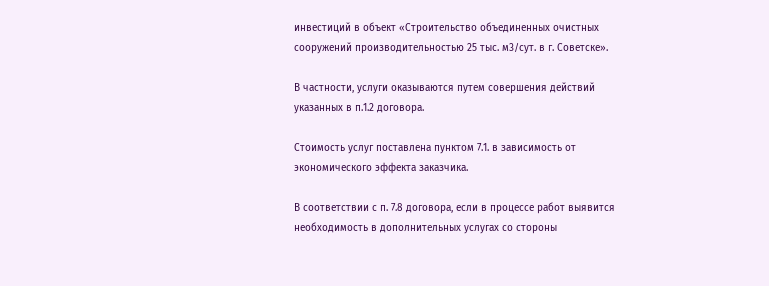инвестиций в объект «Строительство объединенных очистных сооружений производительностью 25 тыс. м3/сут. в г. Советске».

В частности, услуги оказываются путем совершения действий указанных в п.1.2 договора.

Стоимость услуг поставлена пунктом 7.1. в зависимость от экономического эффекта заказчика.

В соответствии с п. 7.8 договора, если в процессе работ выявится необходимость в дополнительных услугах со стороны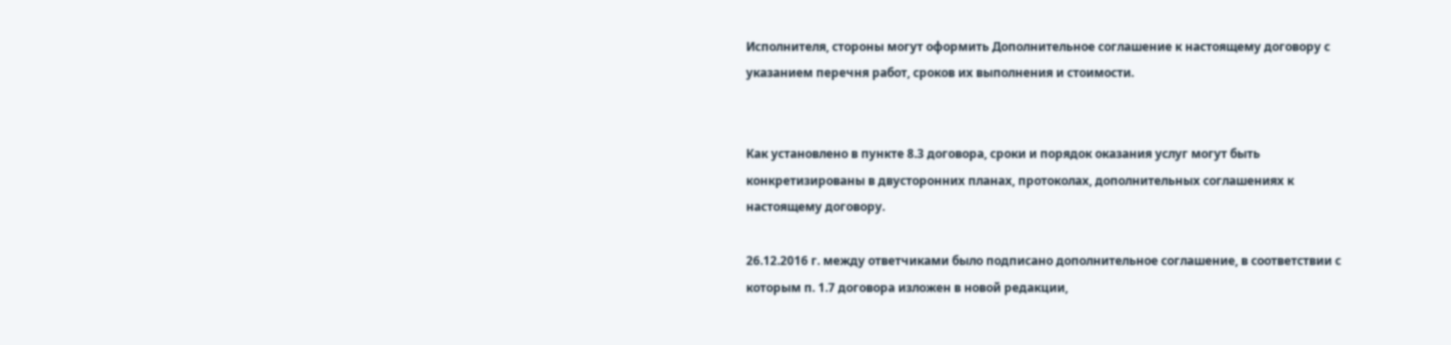Исполнителя, стороны могут оформить Дополнительное соглашение к настоящему договору с указанием перечня работ, сроков их выполнения и стоимости.


Как установлено в пункте 8.3 договора, сроки и порядок оказания услуг могут быть конкретизированы в двусторонних планах, протоколах, дополнительных соглашениях к настоящему договору.

26.12.2016 г. между ответчиками было подписано дополнительное соглашение, в соответствии с которым п. 1.7 договора изложен в новой редакции,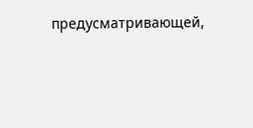предусматривающей,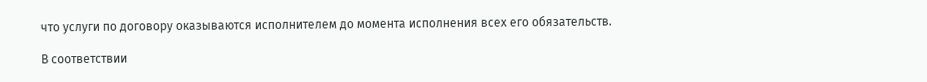что услуги по договору оказываются исполнителем до момента исполнения всех его обязательств.

В соответствии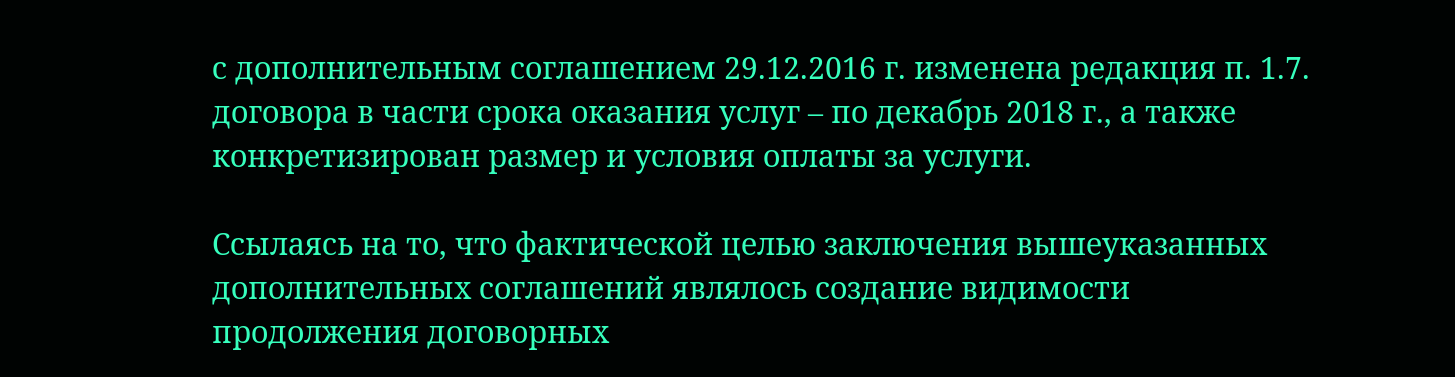с дополнительным соглашением 29.12.2016 г. изменена редакция п. 1.7. договора в части срока оказания услуг – по декабрь 2018 г., а также конкретизирован размер и условия оплаты за услуги.

Ссылаясь на то, что фактической целью заключения вышеуказанных дополнительных соглашений являлось создание видимости продолжения договорных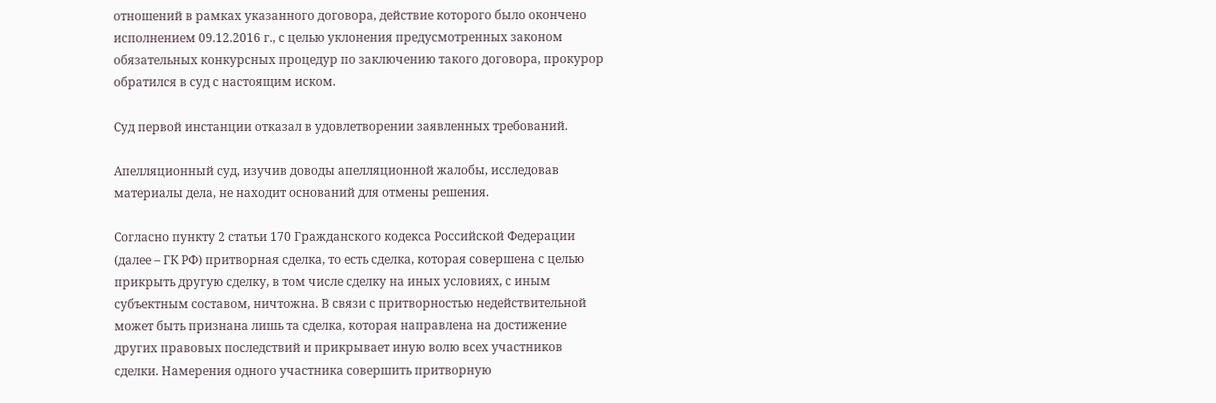отношений в рамках указанного договора, действие которого было окончено исполнением 09.12.2016 г., с целью уклонения предусмотренных законом обязательных конкурсных процедур по заключению такого договора, прокурор обратился в суд с настоящим иском.

Суд первой инстанции отказал в удовлетворении заявленных требований.

Апелляционный суд, изучив доводы апелляционной жалобы, исследовав материалы дела, не находит оснований для отмены решения.

Согласно пункту 2 статьи 170 Гражданского кодекса Российской Федерации (далее – ГК РФ) притворная сделка, то есть сделка, которая совершена с целью прикрыть другую сделку, в том числе сделку на иных условиях, с иным субъектным составом, ничтожна. В связи с притворностью недействительной может быть признана лишь та сделка, которая направлена на достижение других правовых последствий и прикрывает иную волю всех участников сделки. Намерения одного участника совершить притворную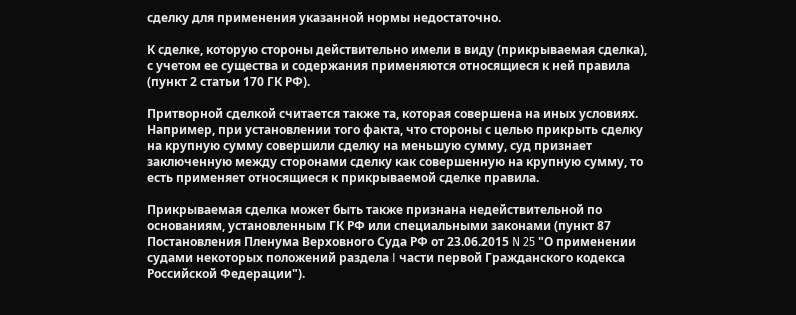сделку для применения указанной нормы недостаточно.

К сделке, которую стороны действительно имели в виду (прикрываемая сделка), с учетом ее существа и содержания применяются относящиеся к ней правила (пункт 2 статьи 170 ГК РФ).

Притворной сделкой считается также та, которая совершена на иных условиях. Например, при установлении того факта, что стороны с целью прикрыть сделку на крупную сумму совершили сделку на меньшую сумму, суд признает заключенную между сторонами сделку как совершенную на крупную сумму, то есть применяет относящиеся к прикрываемой сделке правила.

Прикрываемая сделка может быть также признана недействительной по основаниям, установленным ГК РФ или специальными законами (пункт 87 Постановления Пленума Верховного Суда РФ от 23.06.2015 N 25 "О применении судами некоторых положений раздела I части первой Гражданского кодекса Российской Федерации").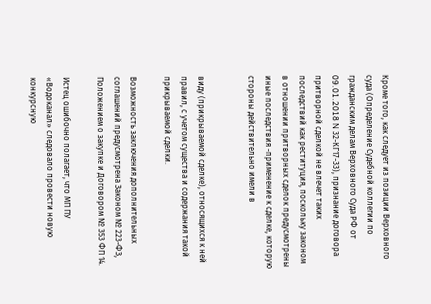Кроме того, как следует из позиции Верховного суда (Определение Судебной коллегии по гражданским делам Верховного Суда РФ от 09.01.2018 N 32-КГ17-33), признание договора притворной сделкой не влечет таких последствий как реституция, поскольку законом в отношении притворных сделок предусмотрены иные последствия -применение к сделке, которую стороны действительно имели в


виду (прикрываемой сделке), относящихся к ней правил, с учетом существа и содержания такой прикрываемой сделки.

Возможность заключения дополнительных соглашений предусмотрена Законом № 223-ФЗ, Положением о закупке и Договором № 353 ФП 14.

Истец ошибочно полагает, что МП ПУ «Водоканал» следовало провести новую конкурсную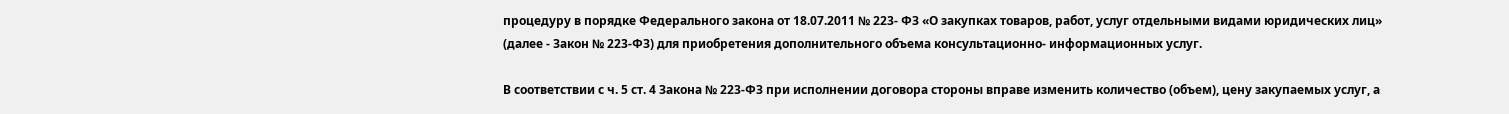процедуру в порядке Федерального закона от 18.07.2011 № 223- ФЗ «О закупках товаров, работ, услуг отдельными видами юридических лиц» (далее - Закон № 223-ФЗ) для приобретения дополнительного объема консультационно- информационных услуг.

В соответствии с ч. 5 ст. 4 Закона № 223-ФЗ при исполнении договора стороны вправе изменить количество (объем), цену закупаемых услуг, а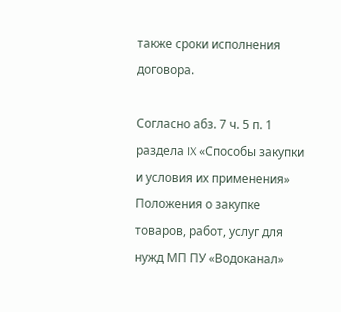также сроки исполнения договора.

Согласно абз. 7 ч. 5 п. 1 раздела IX «Способы закупки и условия их применения» Положения о закупке товаров, работ, услуг для нужд МП ПУ «Водоканал»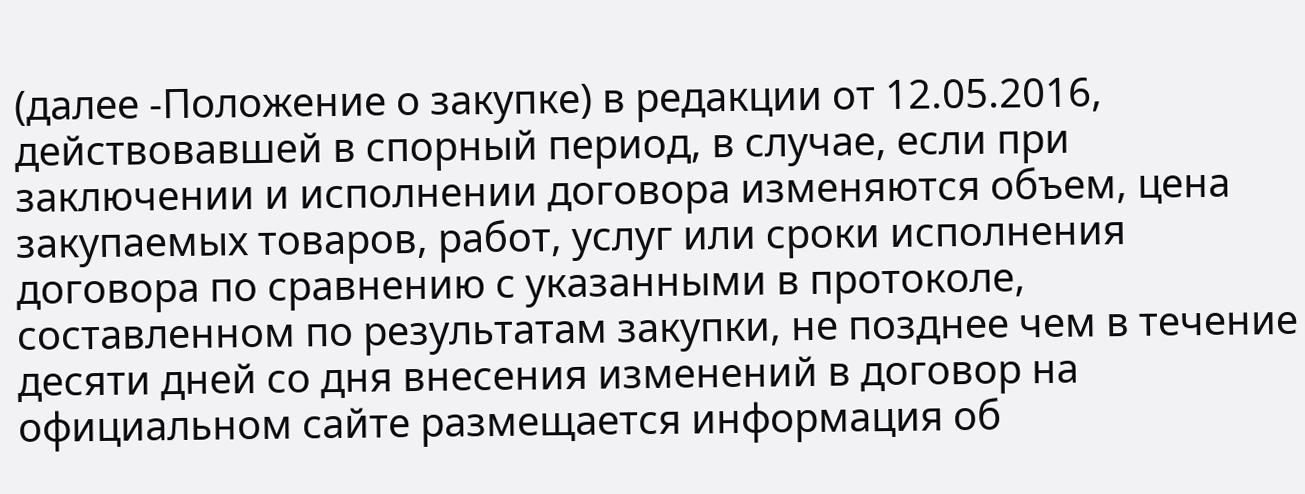(далее -Положение о закупке) в редакции от 12.05.2016, действовавшей в спорный период, в случае, если при заключении и исполнении договора изменяются объем, цена закупаемых товаров, работ, услуг или сроки исполнения договора по сравнению с указанными в протоколе, составленном по результатам закупки, не позднее чем в течение десяти дней со дня внесения изменений в договор на официальном сайте размещается информация об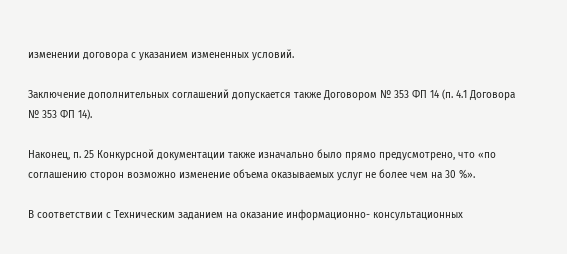изменении договора с указанием измененных условий.

Заключение дополнительных соглашений допускается также Договором № 353 ФП 14 (п. 4.1 Договора № 353 ФП 14).

Наконец, п. 25 Конкурсной документации также изначально было прямо предусмотрено, что «по соглашению сторон возможно изменение объема оказываемых услуг не более чем на 30 %».

В соответствии с Техническим заданием на оказание информационно- консультационных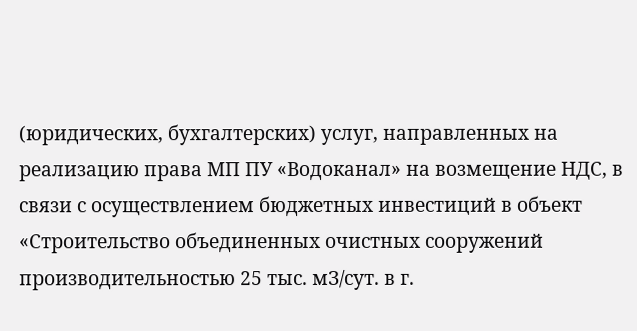(юридических, бухгалтерских) услуг, направленных на реализацию права МП ПУ «Водоканал» на возмещение НДС, в связи с осуществлением бюджетных инвестиций в объект «Строительство объединенных очистных сооружений производительностью 25 тыс. мЗ/сут. в г.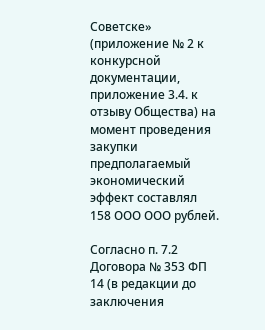Советске» (приложение № 2 к конкурсной документации, приложение 3.4. к отзыву Общества) на момент проведения закупки предполагаемый экономический эффект составлял 158 ООО ООО рублей.

Согласно п. 7.2 Договора № 353 ФП 14 (в редакции до заключения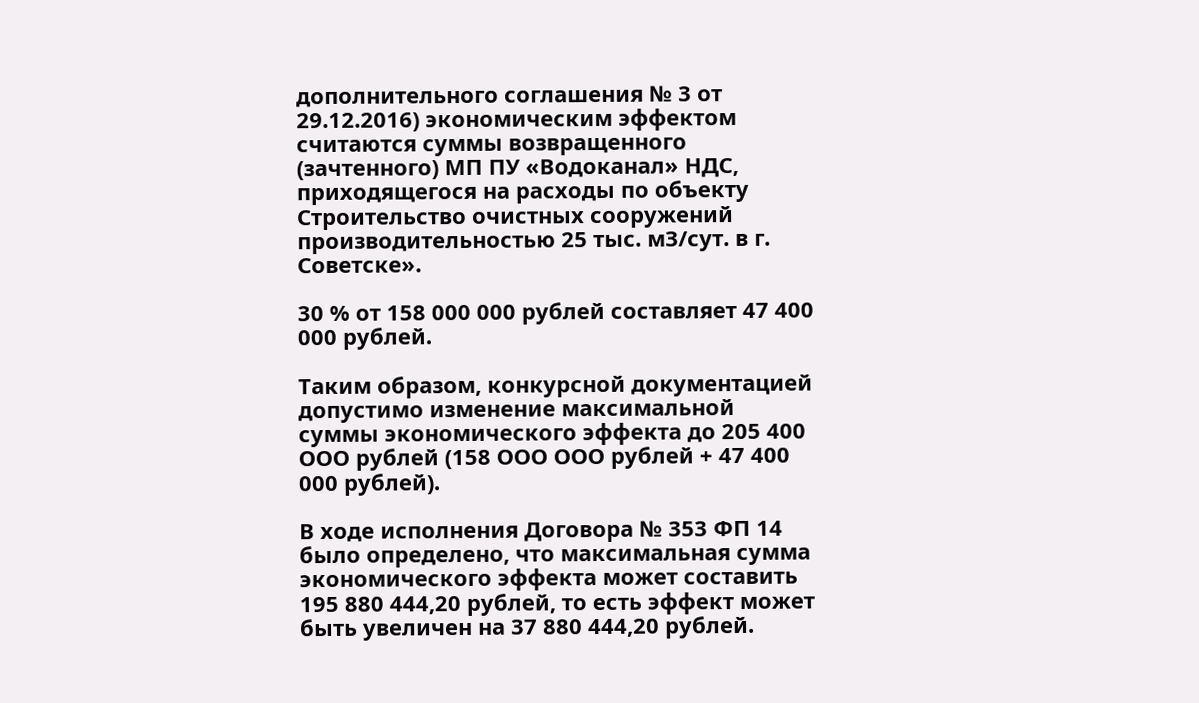дополнительного соглашения № 3 от 29.12.2016) экономическим эффектом считаются суммы возвращенного (зачтенного) МП ПУ «Водоканал» НДС, приходящегося на расходы по объекту Строительство очистных сооружений производительностью 25 тыс. мЗ/сут. в г. Советске».

30 % от 158 000 000 рублей составляет 47 400 000 рублей.

Таким образом, конкурсной документацией допустимо изменение максимальной суммы экономического эффекта до 205 400 ООО рублей (158 ООО ООО рублей + 47 400 000 рублей).

В ходе исполнения Договора № 353 ФП 14 было определено, что максимальная сумма экономического эффекта может составить 195 880 444,20 рублей, то есть эффект может быть увеличен на 37 880 444,20 рублей.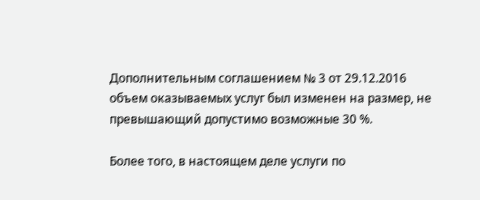Дополнительным соглашением № 3 от 29.12.2016 объем оказываемых услуг был изменен на размер, не превышающий допустимо возможные 30 %.

Более того, в настоящем деле услуги по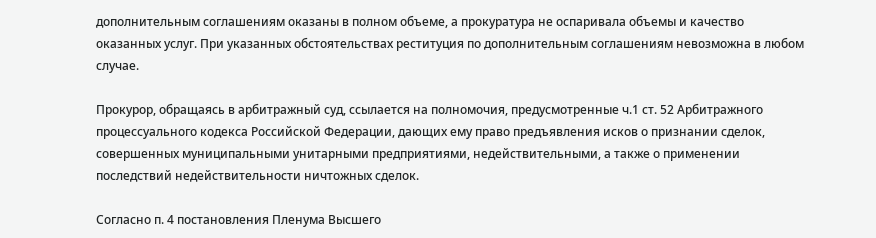дополнительным соглашениям оказаны в полном объеме, а прокуратура не оспаривала объемы и качество оказанных услуг. При указанных обстоятельствах реституция по дополнительным соглашениям невозможна в любом случае.

Прокурор, обращаясь в арбитражный суд, ссылается на полномочия, предусмотренные ч.1 ст. 52 Арбитражного процессуального кодекса Российской Федерации, дающих ему право предъявления исков о признании сделок, совершенных муниципальными унитарными предприятиями, недействительными, а также о применении последствий недействительности ничтожных сделок.

Согласно п. 4 постановления Пленума Высшего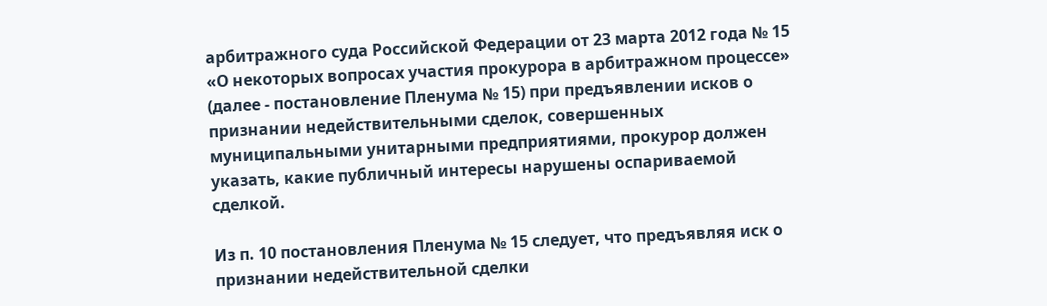арбитражного суда Российской Федерации от 23 марта 2012 года № 15 «О некоторых вопросах участия прокурора в арбитражном процессе» (далее - постановление Пленума № 15) при предъявлении исков о признании недействительными сделок, совершенных муниципальными унитарными предприятиями, прокурор должен указать, какие публичный интересы нарушены оспариваемой сделкой.

Из п. 10 постановления Пленума № 15 следует, что предъявляя иск о признании недействительной сделки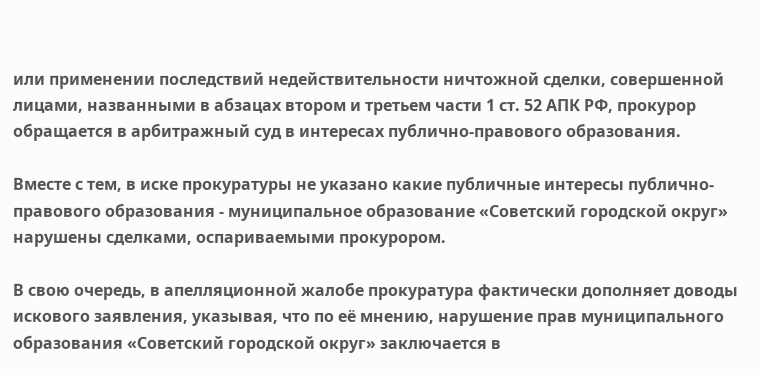или применении последствий недействительности ничтожной сделки, совершенной лицами, названными в абзацах втором и третьем части 1 ст. 52 АПК РФ, прокурор обращается в арбитражный суд в интересах публично-правового образования.

Вместе с тем, в иске прокуратуры не указано какие публичные интересы публично-правового образования - муниципальное образование «Советский городской округ» нарушены сделками, оспариваемыми прокурором.

В свою очередь, в апелляционной жалобе прокуратура фактически дополняет доводы искового заявления, указывая, что по её мнению, нарушение прав муниципального образования «Советский городской округ» заключается в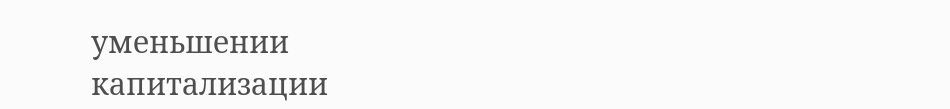уменьшении капитализации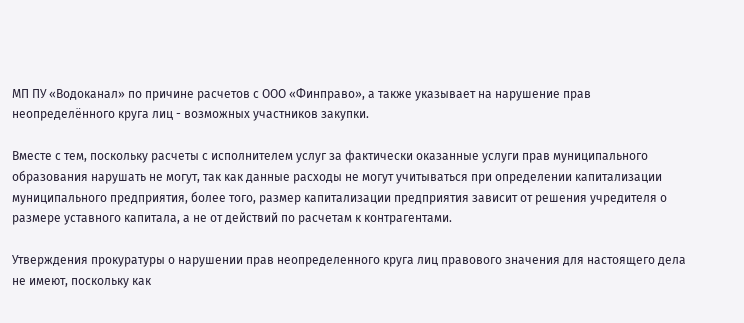МП ПУ «Водоканал» по причине расчетов с ООО «Финправо», а также указывает на нарушение прав неопределённого круга лиц - возможных участников закупки.

Вместе с тем, поскольку расчеты с исполнителем услуг за фактически оказанные услуги прав муниципального образования нарушать не могут, так как данные расходы не могут учитываться при определении капитализации муниципального предприятия, более того, размер капитализации предприятия зависит от решения учредителя о размере уставного капитала, а не от действий по расчетам к контрагентами.

Утверждения прокуратуры о нарушении прав неопределенного круга лиц правового значения для настоящего дела не имеют, поскольку как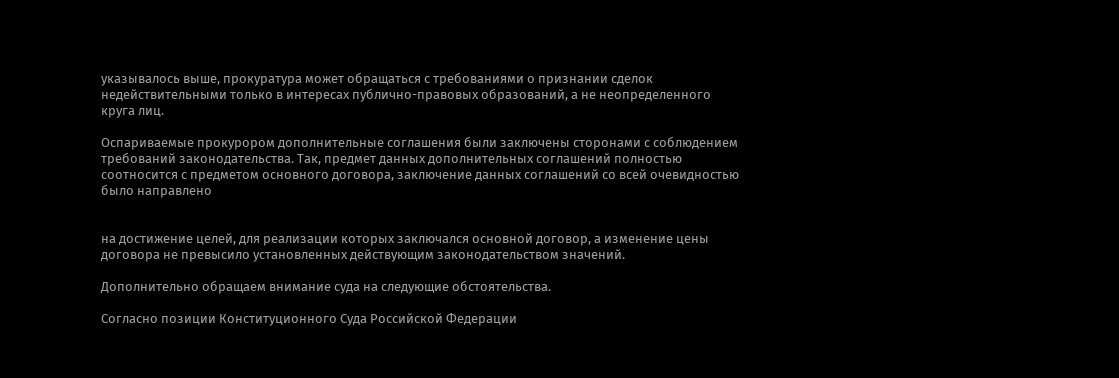указывалось выше, прокуратура может обращаться с требованиями о признании сделок недействительными только в интересах публично-правовых образований, а не неопределенного круга лиц.

Оспариваемые прокурором дополнительные соглашения были заключены сторонами с соблюдением требований законодательства. Так, предмет данных дополнительных соглашений полностью соотносится с предметом основного договора, заключение данных соглашений со всей очевидностью было направлено


на достижение целей, для реализации которых заключался основной договор, а изменение цены договора не превысило установленных действующим законодательством значений.

Дополнительно обращаем внимание суда на следующие обстоятельства.

Согласно позиции Конституционного Суда Российской Федерации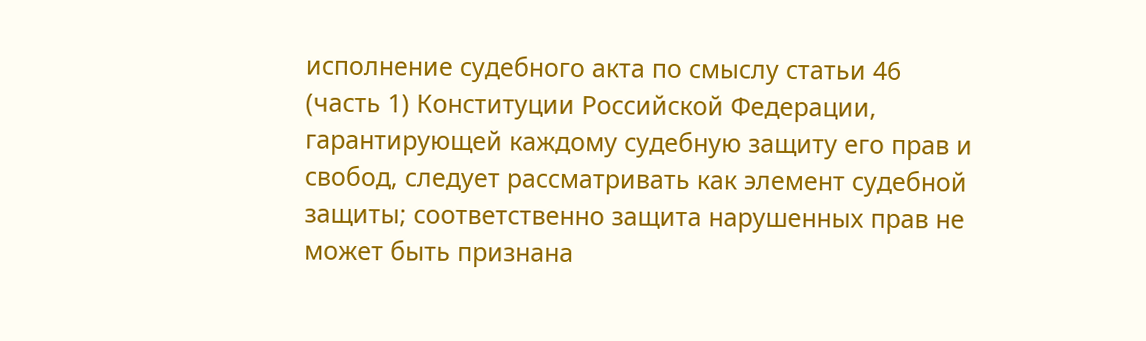исполнение судебного акта по смыслу статьи 46 (часть 1) Конституции Российской Федерации, гарантирующей каждому судебную защиту его прав и свобод, следует рассматривать как элемент судебной защиты; соответственно защита нарушенных прав не может быть признана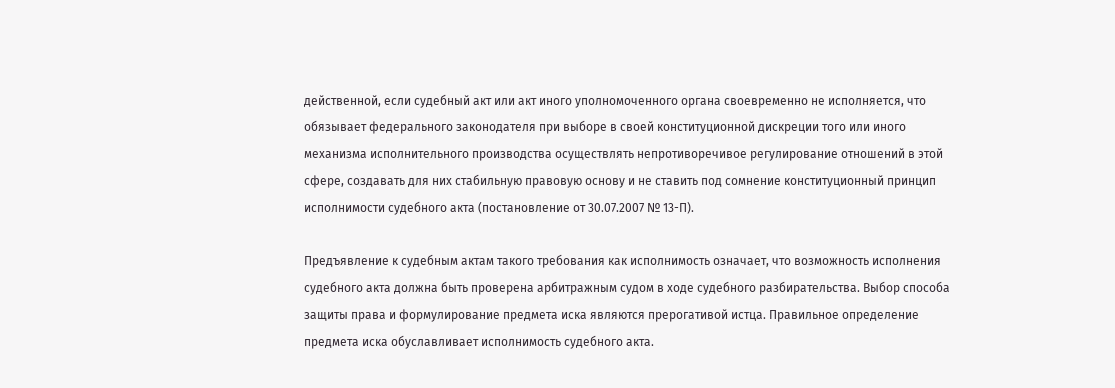действенной, если судебный акт или акт иного уполномоченного органа своевременно не исполняется, что обязывает федерального законодателя при выборе в своей конституционной дискреции того или иного механизма исполнительного производства осуществлять непротиворечивое регулирование отношений в этой сфере, создавать для них стабильную правовую основу и не ставить под сомнение конституционный принцип исполнимости судебного акта (постановление от 30.07.2007 № 13-П).

Предъявление к судебным актам такого требования как исполнимость означает, что возможность исполнения судебного акта должна быть проверена арбитражным судом в ходе судебного разбирательства. Выбор способа защиты права и формулирование предмета иска являются прерогативой истца. Правильное определение предмета иска обуславливает исполнимость судебного акта.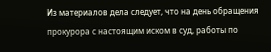Из материалов дела следует, что на день обращения прокурора с настоящим иском в суд, работы по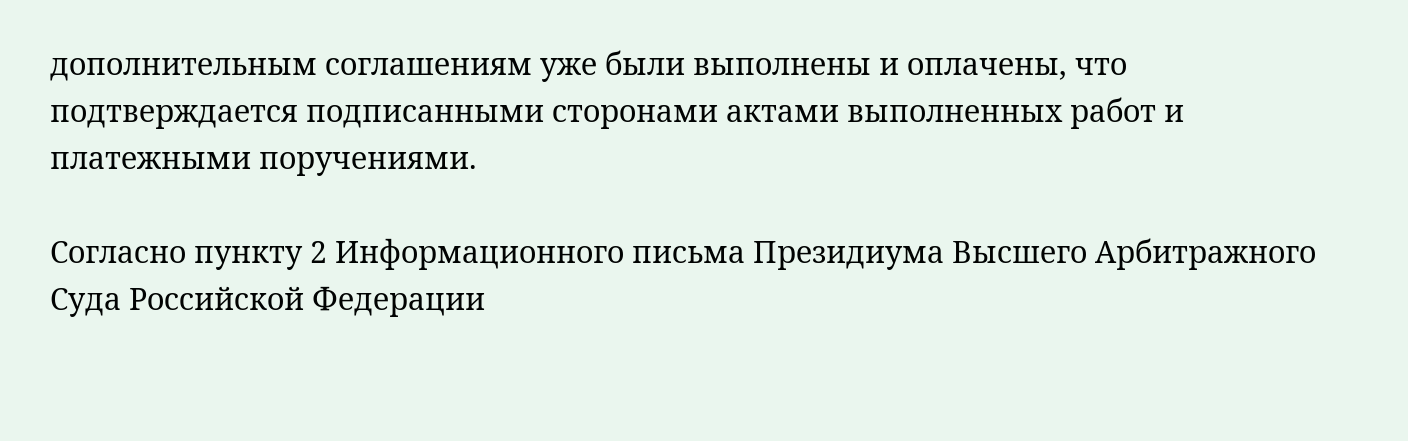дополнительным соглашениям уже были выполнены и оплачены, что подтверждается подписанными сторонами актами выполненных работ и платежными поручениями.

Согласно пункту 2 Информационного письма Президиума Высшего Арбитражного Суда Российской Федерации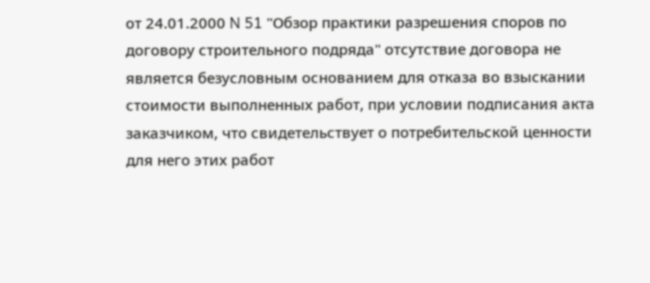от 24.01.2000 N 51 "Обзор практики разрешения споров по договору строительного подряда" отсутствие договора не является безусловным основанием для отказа во взыскании стоимости выполненных работ, при условии подписания акта заказчиком, что свидетельствует о потребительской ценности для него этих работ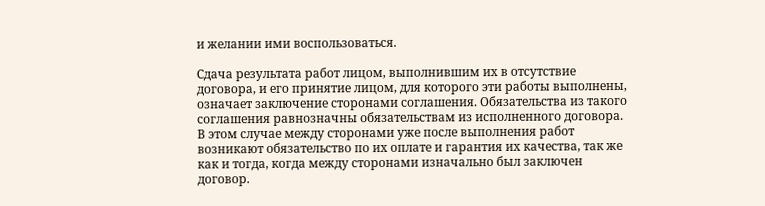и желании ими воспользоваться.

Сдача результата работ лицом, выполнившим их в отсутствие договора, и его принятие лицом, для которого эти работы выполнены, означает заключение сторонами соглашения. Обязательства из такого соглашения равнозначны обязательствам из исполненного договора. В этом случае между сторонами уже после выполнения работ возникают обязательство по их оплате и гарантия их качества, так же как и тогда, когда между сторонами изначально был заключен договор.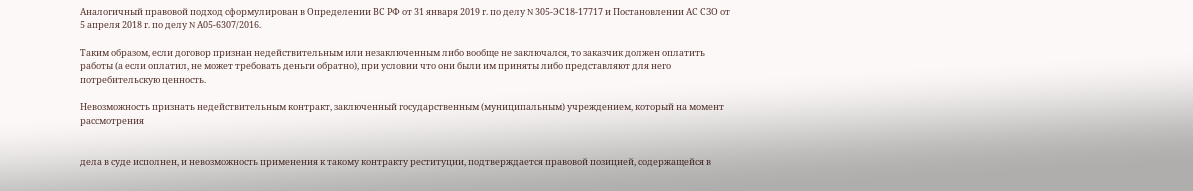Аналогичный правовой подход сформулирован в Определении ВС РФ от 31 января 2019 г. по делу N 305-ЭС18-17717 и Постановлении АС СЗО от 5 апреля 2018 г. по делу N А05-6307/2016.

Таким образом, если договор признан недействительным или незаключенным либо вообще не заключался, то заказчик должен оплатить работы (а если оплатил, не может требовать деньги обратно), при условии что они были им приняты либо представляют для него потребительскую ценность.

Невозможность признать недействительным контракт, заключенный государственным (муниципальным) учреждением, который на момент рассмотрения


дела в суде исполнен, и невозможность применения к такому контракту реституции, подтверждается правовой позицией, содержащейся в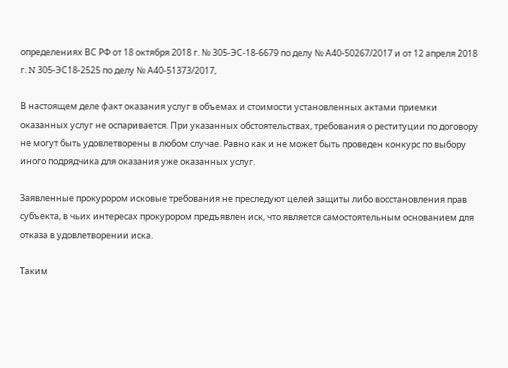определениях ВС РФ от 18 октября 2018 г. № 305-ЭС-18-6679 по делу № А40-50267/2017 и от 12 апреля 2018 г. N 305-ЭС18-2525 по делу № А40-51373/2017,

В настоящем деле факт оказания услуг в объемах и стоимости установленных актами приемки оказанных услуг не оспаривается. При указанных обстоятельствах, требования о реституции по договору не могут быть удовлетворены в любом случае. Равно как и не может быть проведен конкурс по выбору иного подрядчика для оказания уже оказанных услуг.

Заявленные прокурором исковые требования не преследуют целей защиты либо восстановления прав субъекта, в чьих интересах прокурором предъявлен иск, что является самостоятельным основанием для отказа в удовлетворении иска.

Таким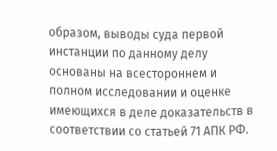образом, выводы суда первой инстанции по данному делу основаны на всестороннем и полном исследовании и оценке имеющихся в деле доказательств в соответствии со статьей 71 АПК РФ.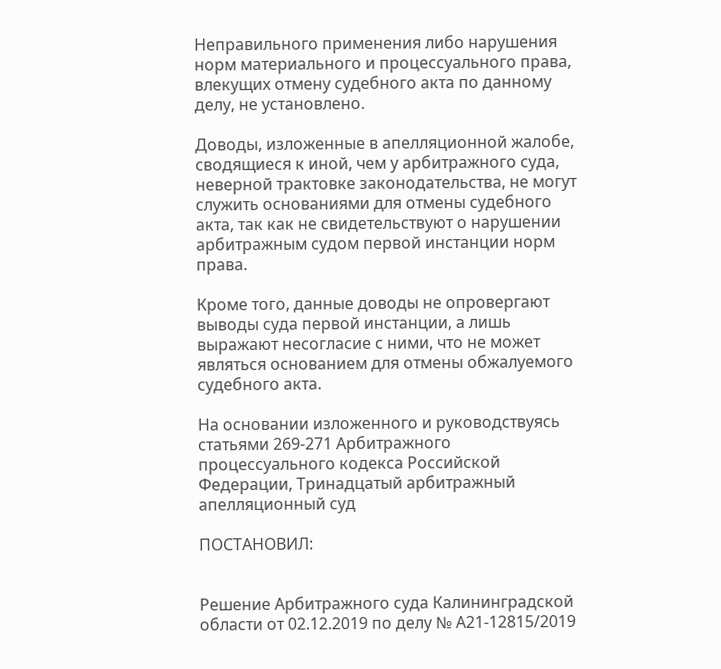Неправильного применения либо нарушения норм материального и процессуального права, влекущих отмену судебного акта по данному делу, не установлено.

Доводы, изложенные в апелляционной жалобе, сводящиеся к иной, чем у арбитражного суда, неверной трактовке законодательства, не могут служить основаниями для отмены судебного акта, так как не свидетельствуют о нарушении арбитражным судом первой инстанции норм права.

Кроме того, данные доводы не опровергают выводы суда первой инстанции, а лишь выражают несогласие с ними, что не может являться основанием для отмены обжалуемого судебного акта.

На основании изложенного и руководствуясь статьями 269-271 Арбитражного процессуального кодекса Российской Федерации, Тринадцатый арбитражный апелляционный суд

ПОСТАНОВИЛ:


Решение Арбитражного суда Калининградской области от 02.12.2019 по делу № А21-12815/2019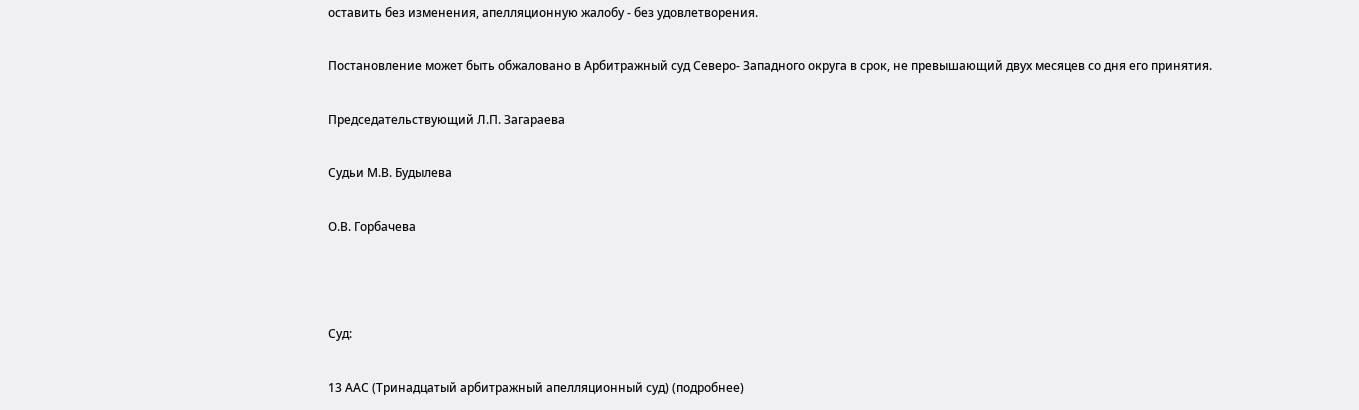оставить без изменения, апелляционную жалобу - без удовлетворения.

Постановление может быть обжаловано в Арбитражный суд Северо- Западного округа в срок, не превышающий двух месяцев со дня его принятия.

Председательствующий Л.П. Загараева

Судьи М.В. Будылева

О.В. Горбачева



Суд:

13 ААС (Тринадцатый арбитражный апелляционный суд) (подробнее)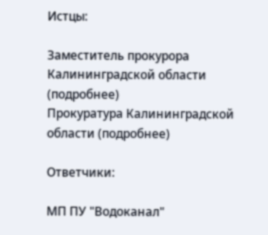Истцы:

Заместитель прокурора Калининградской области (подробнее)
Прокуратура Калининградской области (подробнее)

Ответчики:

МП ПУ "Водоканал"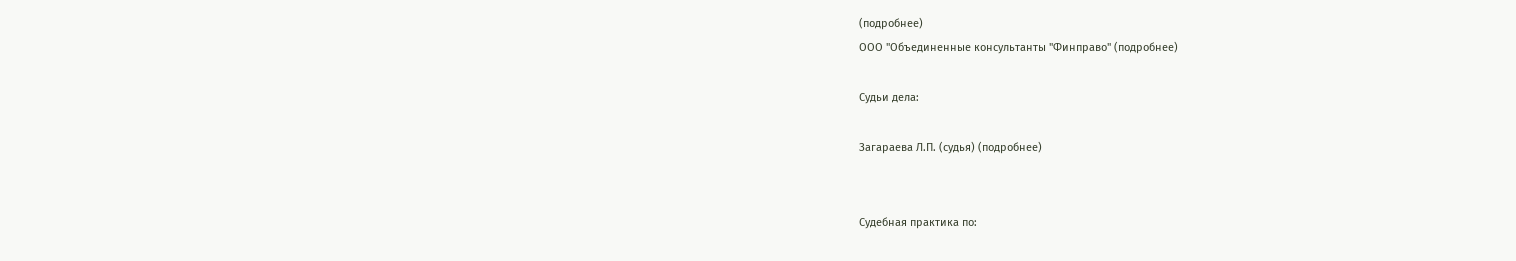(подробнее)
ООО "Объединенные консультанты "Финправо" (подробнее)

Судьи дела:

Загараева Л.П. (судья) (подробнее)


Судебная практика по: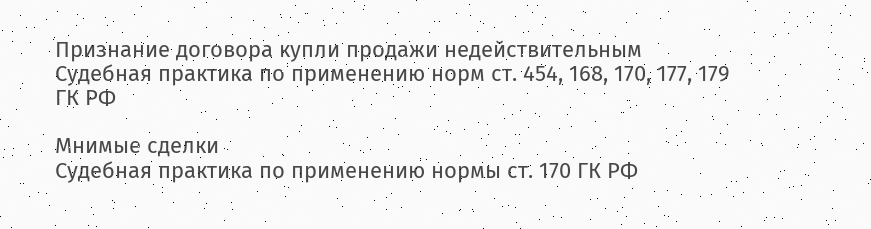Признание договора купли продажи недействительным
Судебная практика по применению норм ст. 454, 168, 170, 177, 179 ГК РФ

Мнимые сделки
Судебная практика по применению нормы ст. 170 ГК РФ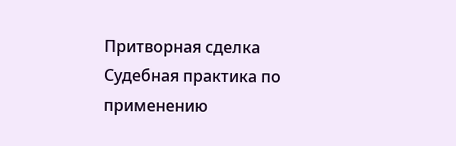Притворная сделка
Судебная практика по применению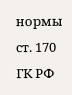нормы ст. 170 ГК РФ